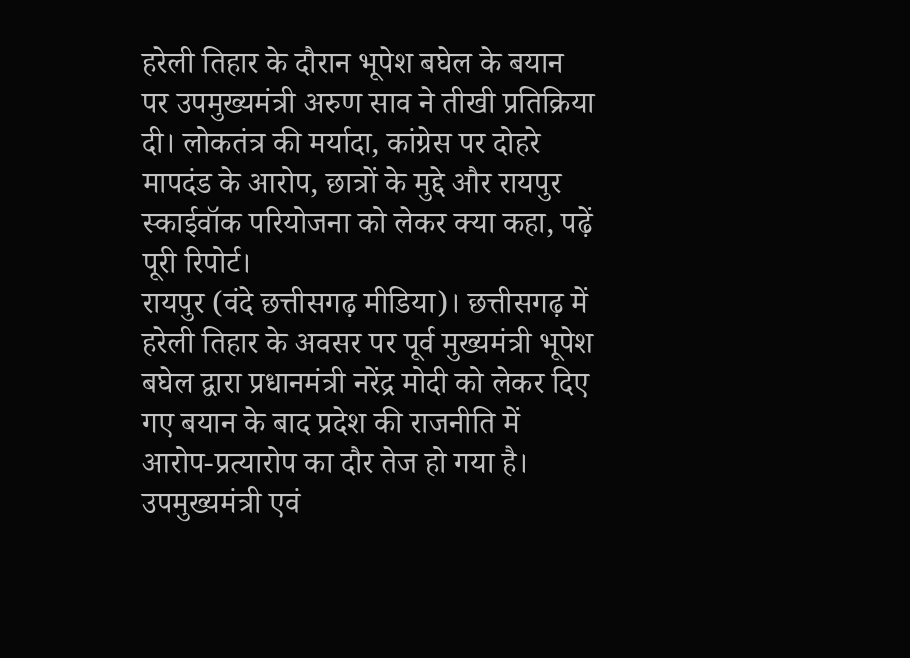हरेली तिहार के दौरान भूपेश बघेल के बयान पर उपमुख्यमंत्री अरुण साव ने तीखी प्रतिक्रिया दी। लोकतंत्र की मर्यादा, कांग्रेस पर दोहरे मापदंड के आरोप, छात्रों के मुद्दे और रायपुर स्काईवॉक परियोजना को लेकर क्या कहा, पढ़ें पूरी रिपोर्ट।
रायपुर (वंदे छत्तीसगढ़ मीडिया)। छत्तीसगढ़ में हरेली तिहार के अवसर पर पूर्व मुख्यमंत्री भूपेश बघेल द्वारा प्रधानमंत्री नरेंद्र मोदी को लेकर दिए गए बयान के बाद प्रदेश की राजनीति में आरोप-प्रत्यारोप का दौर तेज हो गया है। उपमुख्यमंत्री एवं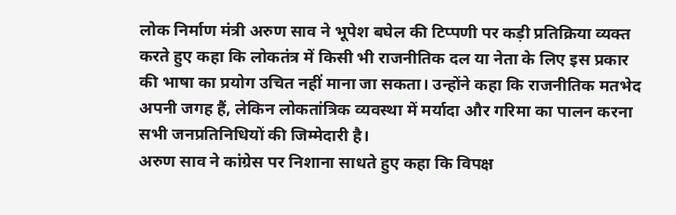लोक निर्माण मंत्री अरुण साव ने भूपेश बघेल की टिप्पणी पर कड़ी प्रतिक्रिया व्यक्त करते हुए कहा कि लोकतंत्र में किसी भी राजनीतिक दल या नेता के लिए इस प्रकार की भाषा का प्रयोग उचित नहीं माना जा सकता। उन्होंने कहा कि राजनीतिक मतभेद अपनी जगह हैं, लेकिन लोकतांत्रिक व्यवस्था में मर्यादा और गरिमा का पालन करना सभी जनप्रतिनिधियों की जिम्मेदारी है।
अरुण साव ने कांग्रेस पर निशाना साधते हुए कहा कि विपक्ष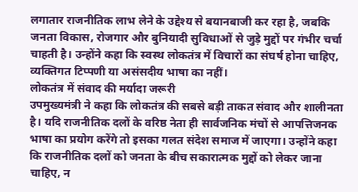लगातार राजनीतिक लाभ लेने के उद्देश्य से बयानबाजी कर रहा है, जबकि जनता विकास, रोजगार और बुनियादी सुविधाओं से जुड़े मुद्दों पर गंभीर चर्चा चाहती है। उन्होंने कहा कि स्वस्थ लोकतंत्र में विचारों का संघर्ष होना चाहिए, व्यक्तिगत टिप्पणी या असंसदीय भाषा का नहीं।
लोकतंत्र में संवाद की मर्यादा जरूरी
उपमुख्यमंत्री ने कहा कि लोकतंत्र की सबसे बड़ी ताकत संवाद और शालीनता है। यदि राजनीतिक दलों के वरिष्ठ नेता ही सार्वजनिक मंचों से आपत्तिजनक भाषा का प्रयोग करेंगे तो इसका गलत संदेश समाज में जाएगा। उन्होंने कहा कि राजनीतिक दलों को जनता के बीच सकारात्मक मुद्दों को लेकर जाना चाहिए, न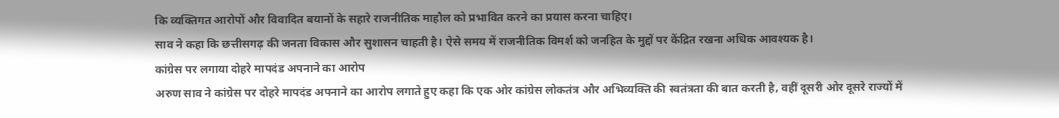कि व्यक्तिगत आरोपों और विवादित बयानों के सहारे राजनीतिक माहौल को प्रभावित करने का प्रयास करना चाहिए।
साव ने कहा कि छत्तीसगढ़ की जनता विकास और सुशासन चाहती है। ऐसे समय में राजनीतिक विमर्श को जनहित के मुद्दों पर केंद्रित रखना अधिक आवश्यक है।
कांग्रेस पर लगाया दोहरे मापदंड अपनाने का आरोप
अरुण साव ने कांग्रेस पर दोहरे मापदंड अपनाने का आरोप लगाते हुए कहा कि एक ओर कांग्रेस लोकतंत्र और अभिव्यक्ति की स्वतंत्रता की बात करती है, वहीं दूसरी ओर दूसरे राज्यों में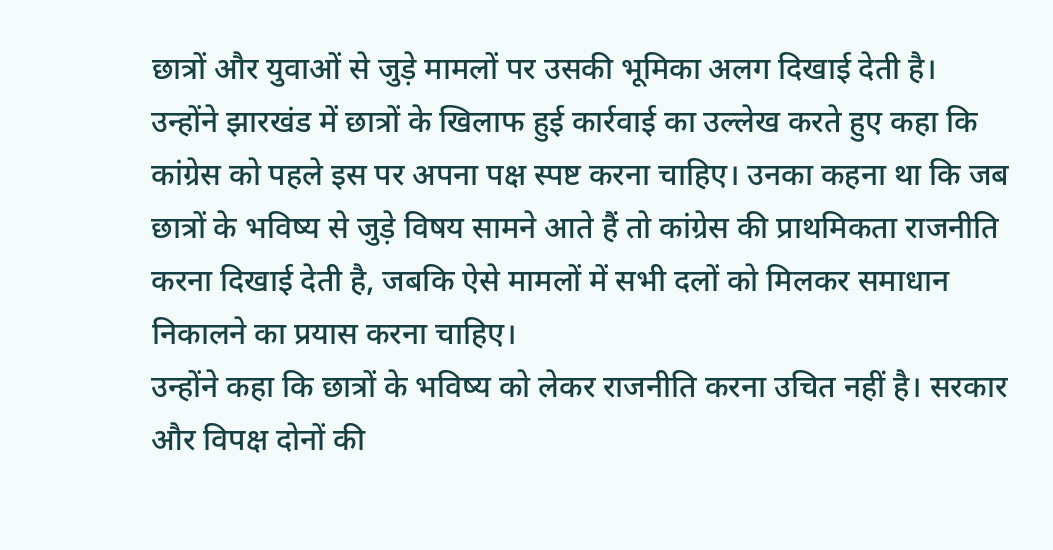छात्रों और युवाओं से जुड़े मामलों पर उसकी भूमिका अलग दिखाई देती है।
उन्होंने झारखंड में छात्रों के खिलाफ हुई कार्रवाई का उल्लेख करते हुए कहा कि कांग्रेस को पहले इस पर अपना पक्ष स्पष्ट करना चाहिए। उनका कहना था कि जब छात्रों के भविष्य से जुड़े विषय सामने आते हैं तो कांग्रेस की प्राथमिकता राजनीति करना दिखाई देती है, जबकि ऐसे मामलों में सभी दलों को मिलकर समाधान निकालने का प्रयास करना चाहिए।
उन्होंने कहा कि छात्रों के भविष्य को लेकर राजनीति करना उचित नहीं है। सरकार और विपक्ष दोनों की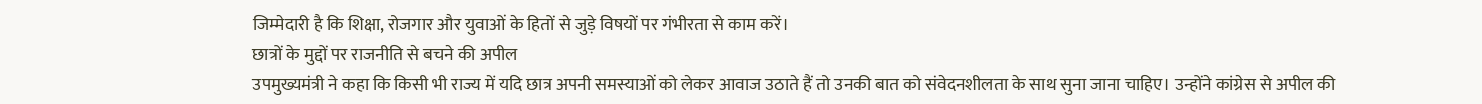जिम्मेदारी है कि शिक्षा, रोजगार और युवाओं के हितों से जुड़े विषयों पर गंभीरता से काम करें।
छात्रों के मुद्दों पर राजनीति से बचने की अपील
उपमुख्यमंत्री ने कहा कि किसी भी राज्य में यदि छात्र अपनी समस्याओं को लेकर आवाज उठाते हैं तो उनकी बात को संवेदनशीलता के साथ सुना जाना चाहिए। उन्होंने कांग्रेस से अपील की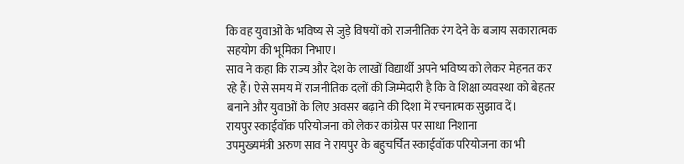कि वह युवाओं के भविष्य से जुड़े विषयों को राजनीतिक रंग देने के बजाय सकारात्मक सहयोग की भूमिका निभाए।
साव ने कहा कि राज्य और देश के लाखों विद्यार्थी अपने भविष्य को लेकर मेहनत कर रहे हैं। ऐसे समय में राजनीतिक दलों की जिम्मेदारी है कि वे शिक्षा व्यवस्था को बेहतर बनाने और युवाओं के लिए अवसर बढ़ाने की दिशा में रचनात्मक सुझाव दें।
रायपुर स्काईवॉक परियोजना को लेकर कांग्रेस पर साधा निशाना
उपमुख्यमंत्री अरुण साव ने रायपुर के बहुचर्चित स्काईवॉक परियोजना का भी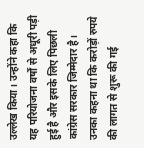उल्लेख किया। उन्होंने कहा कि यह परियोजना वर्षों से अधूरी पड़ी हुई है और इसके लिए पिछली कांग्रेस सरकार जिम्मेदार है।
उनका कहना था कि करोड़ों रुपये की लागत से शुरू की गई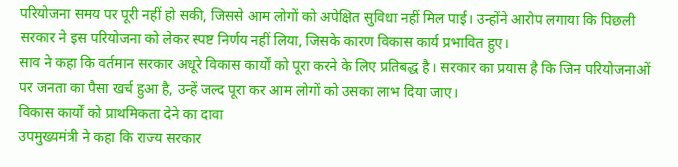परियोजना समय पर पूरी नहीं हो सकी, जिससे आम लोगों को अपेक्षित सुविधा नहीं मिल पाई। उन्होंने आरोप लगाया कि पिछली सरकार ने इस परियोजना को लेकर स्पष्ट निर्णय नहीं लिया, जिसके कारण विकास कार्य प्रभावित हुए।
साव ने कहा कि वर्तमान सरकार अधूरे विकास कार्यों को पूरा करने के लिए प्रतिबद्ध है। सरकार का प्रयास है कि जिन परियोजनाओं पर जनता का पैसा खर्च हुआ है, उन्हें जल्द पूरा कर आम लोगों को उसका लाभ दिया जाए।
विकास कार्यों को प्राथमिकता देने का दावा
उपमुख्यमंत्री ने कहा कि राज्य सरकार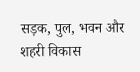सड़क, पुल, भवन और शहरी विकास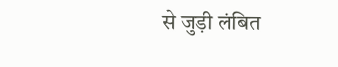से जुड़ी लंबित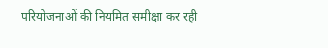परियोजनाओं की नियमित समीक्षा कर रही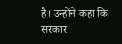है। उन्होंने कहा कि सरकार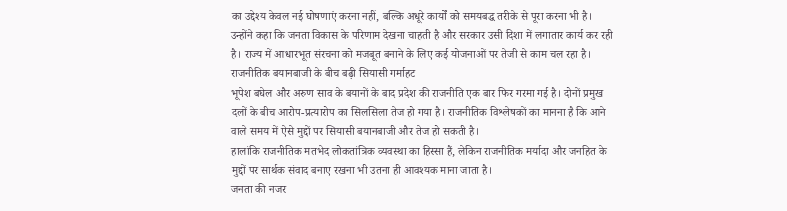का उद्देश्य केवल नई घोषणाएं करना नहीं, बल्कि अधूरे कार्यों को समयबद्ध तरीके से पूरा करना भी है।
उन्होंने कहा कि जनता विकास के परिणाम देखना चाहती है और सरकार उसी दिशा में लगातार कार्य कर रही है। राज्य में आधारभूत संरचना को मजबूत बनाने के लिए कई योजनाओं पर तेजी से काम चल रहा है।
राजनीतिक बयानबाजी के बीच बढ़ी सियासी गर्माहट
भूपेश बघेल और अरुण साव के बयानों के बाद प्रदेश की राजनीति एक बार फिर गरमा गई है। दोनों प्रमुख दलों के बीच आरोप-प्रत्यारोप का सिलसिला तेज हो गया है। राजनीतिक विश्लेषकों का मानना है कि आने वाले समय में ऐसे मुद्दों पर सियासी बयानबाजी और तेज हो सकती है।
हालांकि राजनीतिक मतभेद लोकतांत्रिक व्यवस्था का हिस्सा हैं, लेकिन राजनीतिक मर्यादा और जनहित के मुद्दों पर सार्थक संवाद बनाए रखना भी उतना ही आवश्यक माना जाता है।
जनता की नजर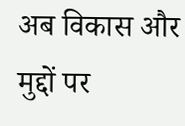अब विकास और मुद्दों पर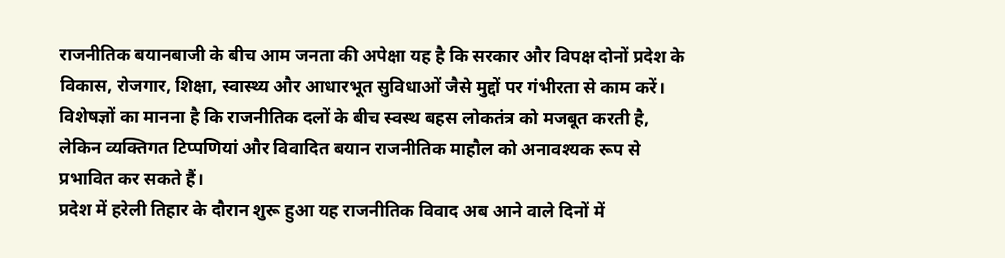राजनीतिक बयानबाजी के बीच आम जनता की अपेक्षा यह है कि सरकार और विपक्ष दोनों प्रदेश के विकास, रोजगार, शिक्षा, स्वास्थ्य और आधारभूत सुविधाओं जैसे मुद्दों पर गंभीरता से काम करें। विशेषज्ञों का मानना है कि राजनीतिक दलों के बीच स्वस्थ बहस लोकतंत्र को मजबूत करती है, लेकिन व्यक्तिगत टिप्पणियां और विवादित बयान राजनीतिक माहौल को अनावश्यक रूप से प्रभावित कर सकते हैं।
प्रदेश में हरेली तिहार के दौरान शुरू हुआ यह राजनीतिक विवाद अब आने वाले दिनों में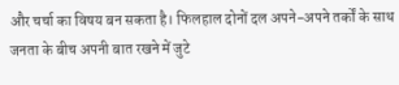और चर्चा का विषय बन सकता है। फिलहाल दोनों दल अपने-अपने तर्कों के साथ जनता के बीच अपनी बात रखने में जुटे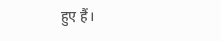हुए हैं।